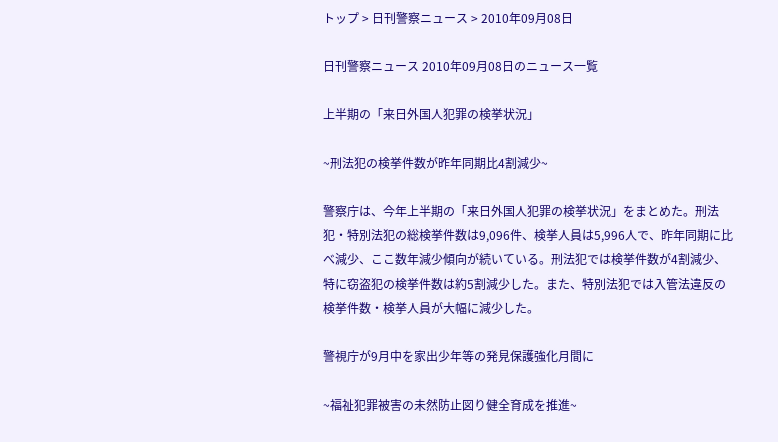トップ > 日刊警察ニュース > 2010年09月08日

日刊警察ニュース 2010年09月08日のニュース一覧

上半期の「来日外国人犯罪の検挙状況」

~刑法犯の検挙件数が昨年同期比4割減少~

警察庁は、今年上半期の「来日外国人犯罪の検挙状況」をまとめた。刑法犯・特別法犯の総検挙件数は9,096件、検挙人員は5,996人で、昨年同期に比べ減少、ここ数年減少傾向が続いている。刑法犯では検挙件数が4割減少、特に窃盗犯の検挙件数は約5割減少した。また、特別法犯では入管法違反の検挙件数・検挙人員が大幅に減少した。

警視庁が9月中を家出少年等の発見保護強化月間に

~福祉犯罪被害の未然防止図り健全育成を推進~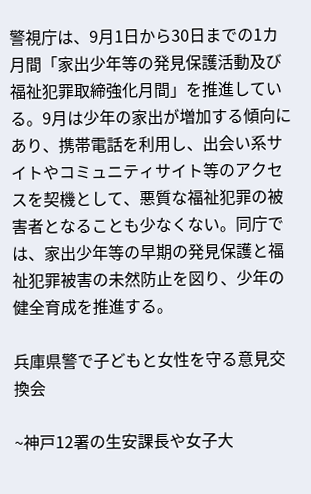警視庁は、9月1日から30日までの1カ月間「家出少年等の発見保護活動及び福祉犯罪取締強化月間」を推進している。9月は少年の家出が増加する傾向にあり、携帯電話を利用し、出会い系サイトやコミュニティサイト等のアクセスを契機として、悪質な福祉犯罪の被害者となることも少なくない。同庁では、家出少年等の早期の発見保護と福祉犯罪被害の未然防止を図り、少年の健全育成を推進する。

兵庫県警で子どもと女性を守る意見交換会

~神戸12署の生安課長や女子大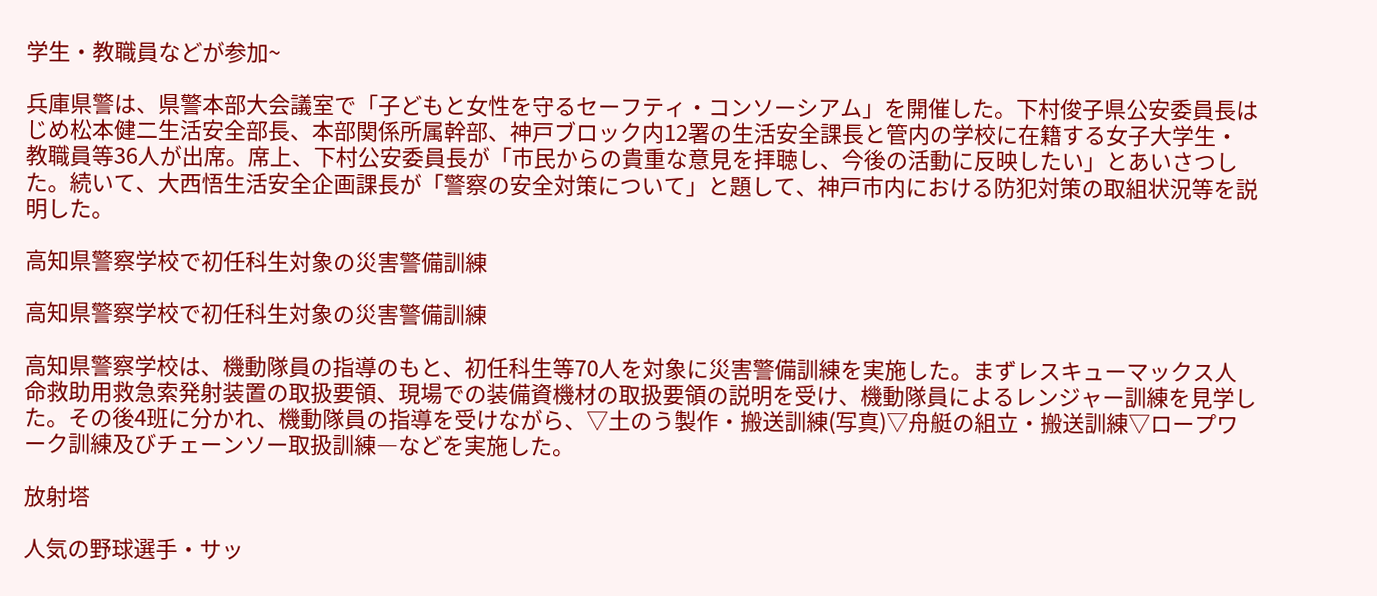学生・教職員などが参加~

兵庫県警は、県警本部大会議室で「子どもと女性を守るセーフティ・コンソーシアム」を開催した。下村俊子県公安委員長はじめ松本健二生活安全部長、本部関係所属幹部、神戸ブロック内12署の生活安全課長と管内の学校に在籍する女子大学生・教職員等36人が出席。席上、下村公安委員長が「市民からの貴重な意見を拝聴し、今後の活動に反映したい」とあいさつした。続いて、大西悟生活安全企画課長が「警察の安全対策について」と題して、神戸市内における防犯対策の取組状況等を説明した。

高知県警察学校で初任科生対象の災害警備訓練

高知県警察学校で初任科生対象の災害警備訓練

高知県警察学校は、機動隊員の指導のもと、初任科生等70人を対象に災害警備訓練を実施した。まずレスキューマックス人命救助用救急索発射装置の取扱要領、現場での装備資機材の取扱要領の説明を受け、機動隊員によるレンジャー訓練を見学した。その後4班に分かれ、機動隊員の指導を受けながら、▽土のう製作・搬送訓練(写真)▽舟艇の組立・搬送訓練▽ロープワーク訓練及びチェーンソー取扱訓練―などを実施した。

放射塔

人気の野球選手・サッ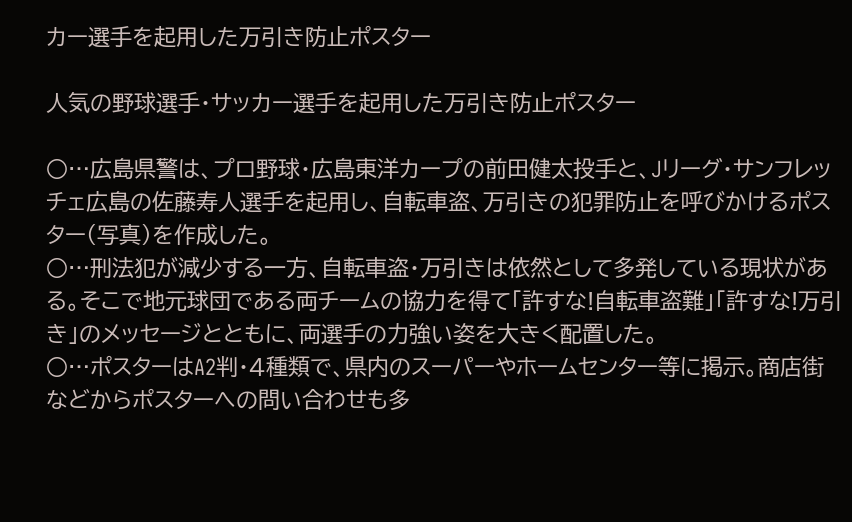カー選手を起用した万引き防止ポスター

人気の野球選手・サッカー選手を起用した万引き防止ポスター

○…広島県警は、プロ野球・広島東洋カープの前田健太投手と、Jリーグ・サンフレッチェ広島の佐藤寿人選手を起用し、自転車盗、万引きの犯罪防止を呼びかけるポスター(写真)を作成した。
○…刑法犯が減少する一方、自転車盗・万引きは依然として多発している現状がある。そこで地元球団である両チームの協力を得て「許すな!自転車盗難」「許すな!万引き」のメッセージとともに、両選手の力強い姿を大きく配置した。
○…ポスターはA2判・4種類で、県内のスーパーやホームセンター等に掲示。商店街などからポスターへの問い合わせも多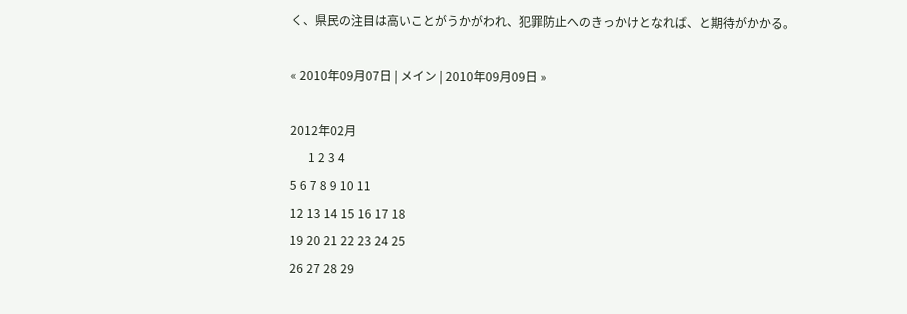く、県民の注目は高いことがうかがわれ、犯罪防止へのきっかけとなれば、と期待がかかる。

« 2010年09月07日 | メイン | 2010年09月09日 »

2012年02月
      1 2 3 4
5 6 7 8 9 10 11
12 13 14 15 16 17 18
19 20 21 22 23 24 25
26 27 28 29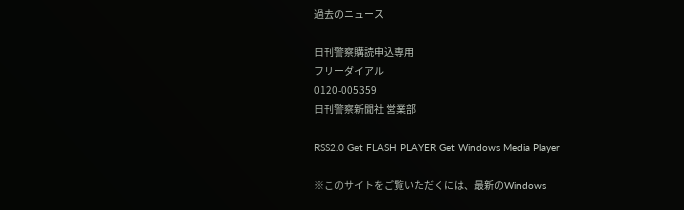過去のニュース

日刊警察購読申込専用
フリーダイアル
0120-005359
日刊警察新聞社 営業部

RSS2.0 Get FLASH PLAYER Get Windows Media Player

※このサイトをご覧いただくには、最新のWindows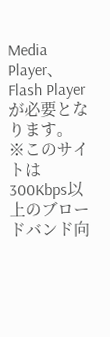Media Player、Flash Playerが必要となります。
※このサイトは300Kbps以上のブロードバンド向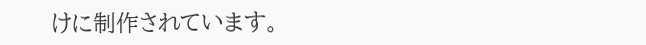けに制作されています。